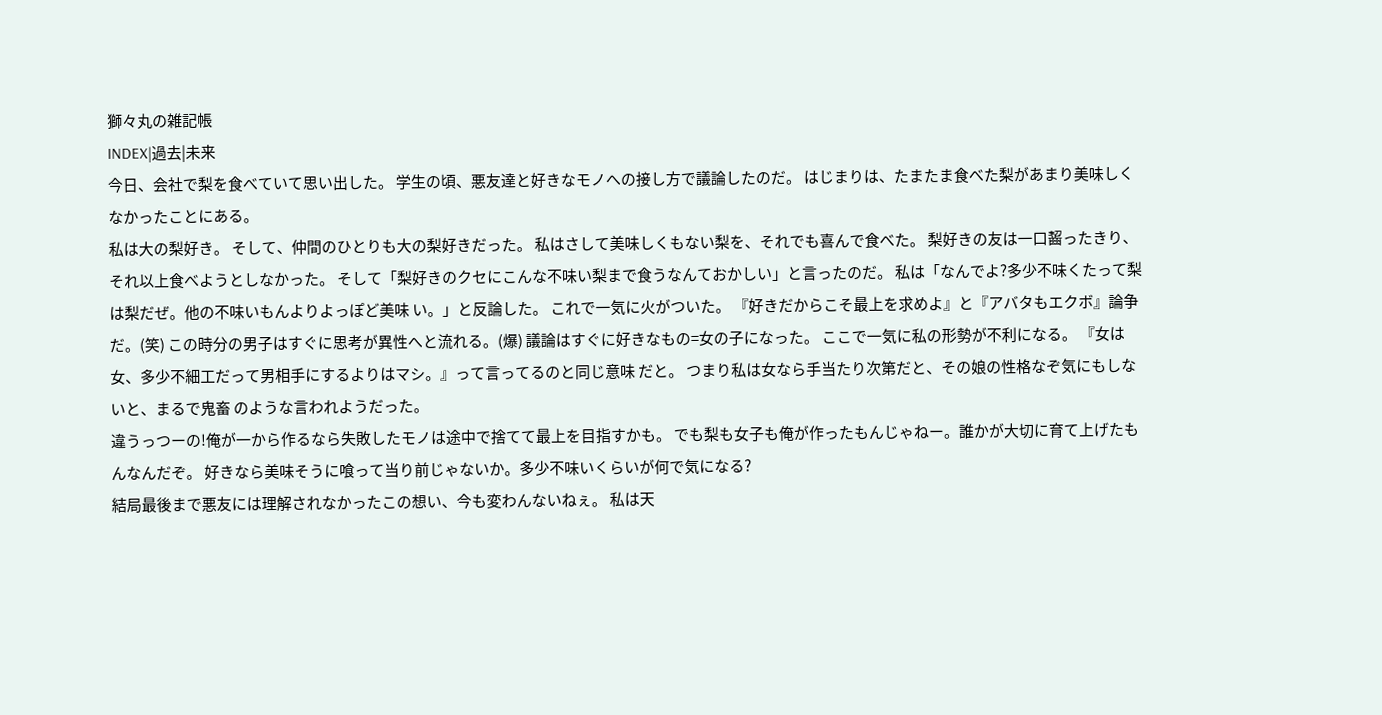獅々丸の雑記帳
INDEX|過去|未来
今日、会社で梨を食べていて思い出した。 学生の頃、悪友達と好きなモノへの接し方で議論したのだ。 はじまりは、たまたま食べた梨があまり美味しくなかったことにある。
私は大の梨好き。 そして、仲間のひとりも大の梨好きだった。 私はさして美味しくもない梨を、それでも喜んで食べた。 梨好きの友は一口齧ったきり、それ以上食べようとしなかった。 そして「梨好きのクセにこんな不味い梨まで食うなんておかしい」と言ったのだ。 私は「なんでよ?多少不味くたって梨は梨だぜ。他の不味いもんよりよっぽど美味 い。」と反論した。 これで一気に火がついた。 『好きだからこそ最上を求めよ』と『アバタもエクボ』論争だ。(笑) この時分の男子はすぐに思考が異性へと流れる。(爆) 議論はすぐに好きなもの=女の子になった。 ここで一気に私の形勢が不利になる。 『女は女、多少不細工だって男相手にするよりはマシ。』って言ってるのと同じ意味 だと。 つまり私は女なら手当たり次第だと、その娘の性格なぞ気にもしないと、まるで鬼畜 のような言われようだった。
違うっつーの!俺が一から作るなら失敗したモノは途中で捨てて最上を目指すかも。 でも梨も女子も俺が作ったもんじゃねー。誰かが大切に育て上げたもんなんだぞ。 好きなら美味そうに喰って当り前じゃないか。多少不味いくらいが何で気になる?
結局最後まで悪友には理解されなかったこの想い、今も変わんないねぇ。 私は天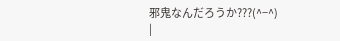邪鬼なんだろうか???(^−^)
|